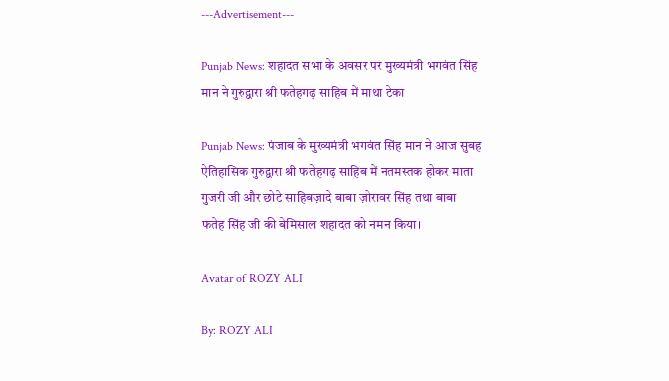---Advertisement---

Punjab News: शहादत सभा के अवसर पर मुख्यमंत्री भगवंत सिंह मान ने गुरुद्वारा श्री फतेहगढ़ साहिब में माथा टेका

Punjab News: पंजाब के मुख्यमंत्री भगवंत सिंह मान ने आज सुबह ऐतिहासिक गुरुद्वारा श्री फतेहगढ़ साहिब में नतमस्तक होकर माता गुजरी जी और छोटे साहिबज़ादे बाबा ज़ोरावर सिंह तथा बाबा फतेह सिंह जी की बेमिसाल शहादत को नमन किया।

Avatar of ROZY ALI

By: ROZY ALI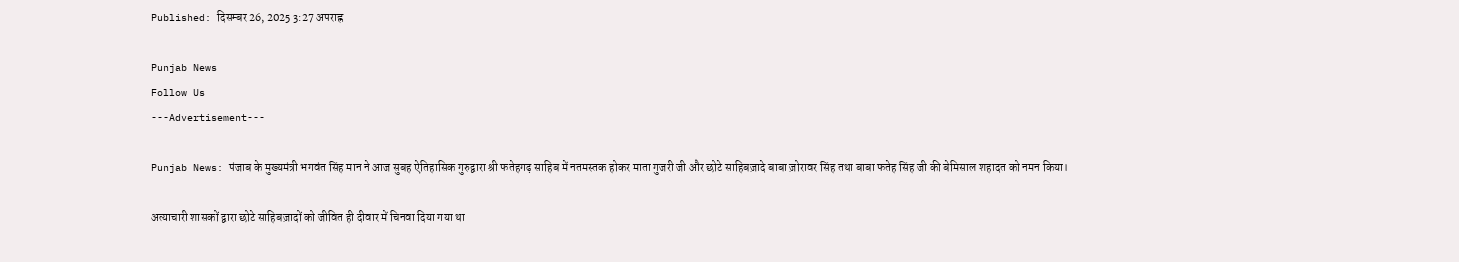Published: दिसम्बर 26, 2025 3:27 अपराह्न

Punjab News
Follow Us
---Advertisement---

Punjab News: पंजाब के मुख्यमंत्री भगवंत सिंह मान ने आज सुबह ऐतिहासिक गुरुद्वारा श्री फतेहगढ़ साहिब में नतमस्तक होकर माता गुजरी जी और छोटे साहिबज़ादे बाबा ज़ोरावर सिंह तथा बाबा फतेह सिंह जी की बेमिसाल शहादत को नमन किया।

अत्याचारी शासकों द्वारा छोटे साहिबज़ादों को जीवित ही दीवार में चिनवा दिया गया था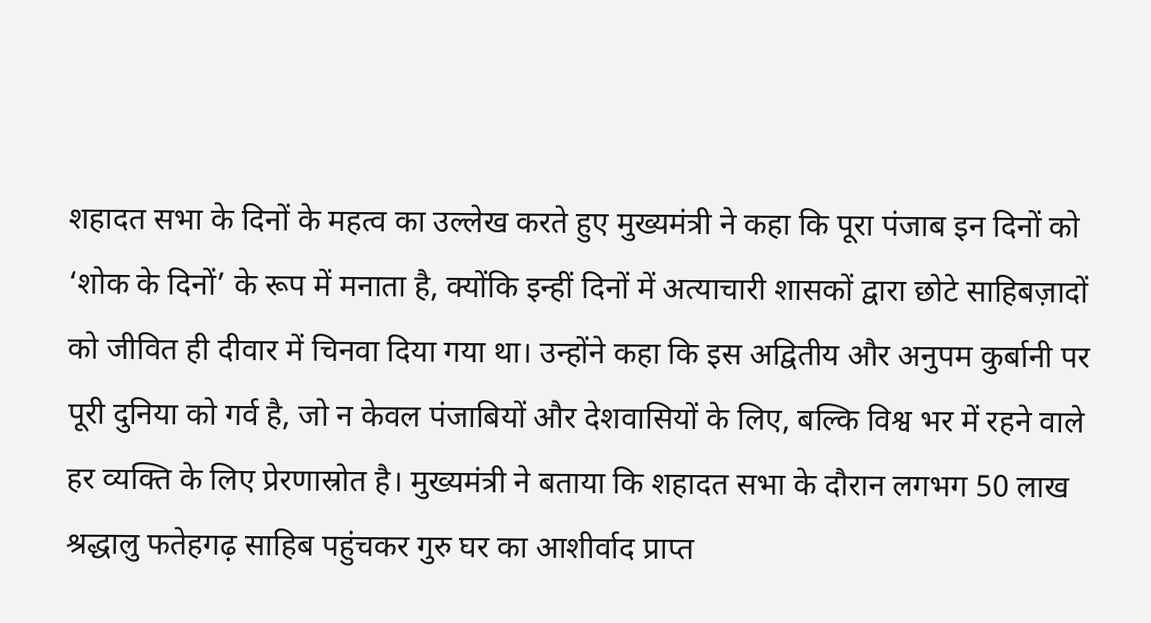शहादत सभा के दिनों के महत्व का उल्लेख करते हुए मुख्यमंत्री ने कहा कि पूरा पंजाब इन दिनों को ‘शोक के दिनों’ के रूप में मनाता है, क्योंकि इन्हीं दिनों में अत्याचारी शासकों द्वारा छोटे साहिबज़ादों को जीवित ही दीवार में चिनवा दिया गया था। उन्होंने कहा कि इस अद्वितीय और अनुपम कुर्बानी पर पूरी दुनिया को गर्व है, जो न केवल पंजाबियों और देशवासियों के लिए, बल्कि विश्व भर में रहने वाले हर व्यक्ति के लिए प्रेरणास्रोत है। मुख्यमंत्री ने बताया कि शहादत सभा के दौरान लगभग 50 लाख श्रद्धालु फतेहगढ़ साहिब पहुंचकर गुरु घर का आशीर्वाद प्राप्त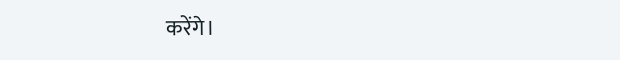करेंगे।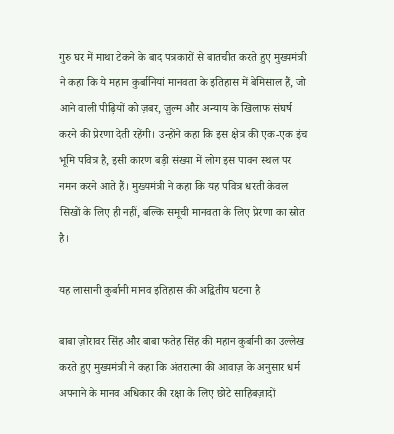गुरु घर में माथा टेकने के बाद पत्रकारों से बातचीत करते हुए मुख्यमंत्री ने कहा कि ये महान कुर्बानियां मानवता के इतिहास में बेमिसाल हैं, जो आने वाली पीढ़ियों को ज़बर, ज़ुल्म और अन्याय के खिलाफ संघर्ष करने की प्रेरणा देती रहेंगी। उन्होंने कहा कि इस क्षेत्र की एक-एक इंच भूमि पवित्र है, इसी कारण बड़ी संख्या में लोग इस पावन स्थल पर नमन करने आते हैं। मुख्यमंत्री ने कहा कि यह पवित्र धरती केवल सिखों के लिए ही नहीं, बल्कि समूची मानवता के लिए प्रेरणा का स्रोत है।

यह लासानी कुर्बानी मानव इतिहास की अद्वितीय घटना है

बाबा ज़ोरावर सिंह और बाबा फतेह सिंह की महान कुर्बानी का उल्लेख करते हुए मुख्यमंत्री ने कहा कि अंतरात्मा की आवाज़ के अनुसार धर्म अपनाने के मानव अधिकार की रक्षा के लिए छोटे साहिबज़ादों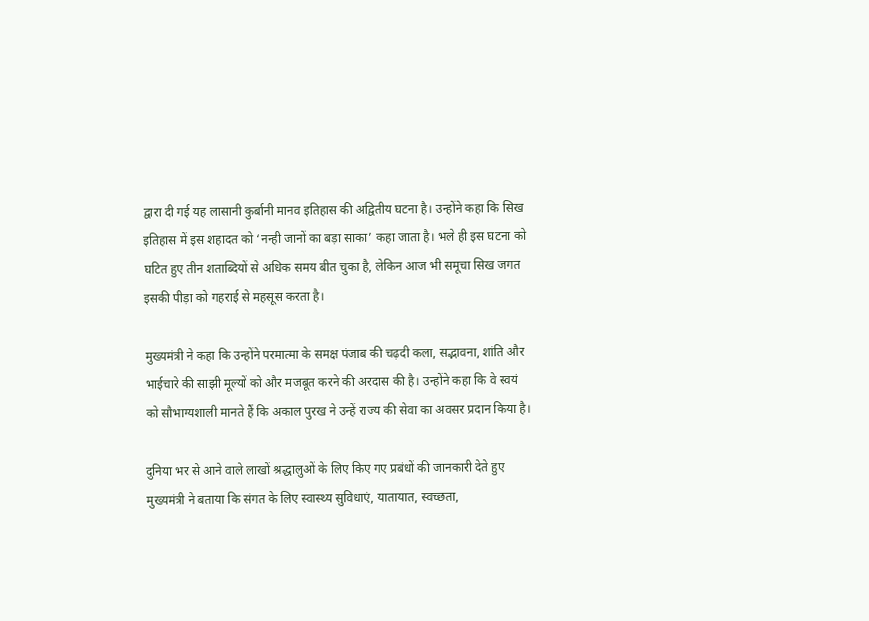द्वारा दी गई यह लासानी कुर्बानी मानव इतिहास की अद्वितीय घटना है। उन्होंने कहा कि सिख इतिहास में इस शहादत को ‘नन्ही जानों का बड़ा साका’ कहा जाता है। भले ही इस घटना को घटित हुए तीन शताब्दियों से अधिक समय बीत चुका है, लेकिन आज भी समूचा सिख जगत इसकी पीड़ा को गहराई से महसूस करता है।

मुख्यमंत्री ने कहा कि उन्होंने परमात्मा के समक्ष पंजाब की चढ़दी कला, सद्भावना, शांति और भाईचारे की साझी मूल्यों को और मजबूत करने की अरदास की है। उन्होंने कहा कि वे स्वयं को सौभाग्यशाली मानते हैं कि अकाल पुरख ने उन्हें राज्य की सेवा का अवसर प्रदान किया है।

दुनिया भर से आने वाले लाखों श्रद्धालुओं के लिए किए गए प्रबंधों की जानकारी देते हुए मुख्यमंत्री ने बताया कि संगत के लिए स्वास्थ्य सुविधाएं, यातायात, स्वच्छता,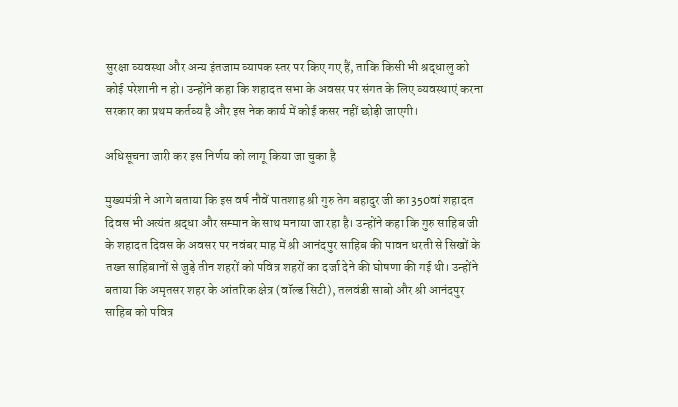सुरक्षा व्यवस्था और अन्य इंतजाम व्यापक स्तर पर किए गए हैं, ताकि किसी भी श्रद्धालु को कोई परेशानी न हो। उन्होंने कहा कि शहादत सभा के अवसर पर संगत के लिए व्यवस्थाएं करना सरकार का प्रथम कर्तव्य है और इस नेक कार्य में कोई कसर नहीं छोड़ी जाएगी।

अधिसूचना जारी कर इस निर्णय को लागू किया जा चुका है

मुख्यमंत्री ने आगे बताया कि इस वर्ष नौवें पातशाह श्री गुरु तेग बहादुर जी का 350वां शहादत दिवस भी अत्यंत श्रद्धा और सम्मान के साथ मनाया जा रहा है। उन्होंने कहा कि गुरु साहिब जी के शहादत दिवस के अवसर पर नवंबर माह में श्री आनंदपुर साहिब की पावन धरती से सिखों के तख्त साहिबानों से जुड़े तीन शहरों को पवित्र शहरों का दर्जा देने की घोषणा की गई थी। उन्होंने बताया कि अमृतसर शहर के आंतरिक क्षेत्र (वॉल्ड सिटी), तलवंडी साबो और श्री आनंदपुर साहिब को पवित्र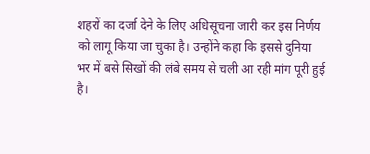शहरों का दर्जा देने के लिए अधिसूचना जारी कर इस निर्णय को लागू किया जा चुका है। उन्होंने कहा कि इससे दुनिया भर में बसे सिखों की लंबे समय से चली आ रही मांग पूरी हुई है।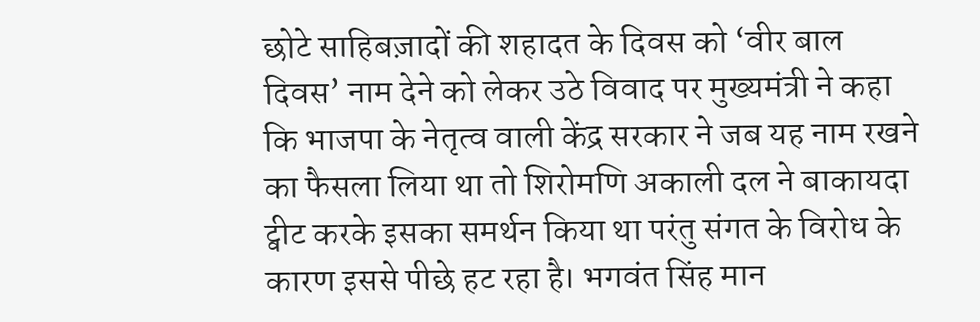छोटे साहिबज़ादों की शहादत के दिवस को ‘वीर बाल दिवस’ नाम देने को लेकर उठे विवाद पर मुख्यमंत्री ने कहा कि भाजपा के नेतृत्व वाली केंद्र सरकार ने जब यह नाम रखने का फैसला लिया था तो शिरोमणि अकाली दल ने बाकायदा ट्वीट करके इसका समर्थन किया था परंतु संगत के विरोध के कारण इससे पीछे हट रहा है। भगवंत सिंह मान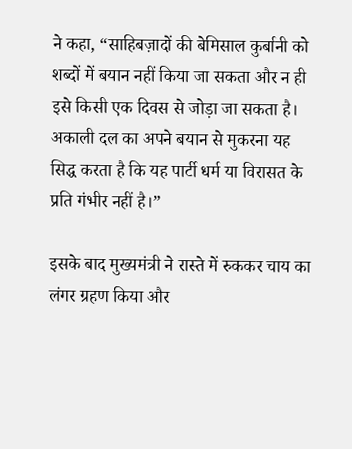ने कहा, “साहिबज़ादों की बेमिसाल कुर्बानी को शब्दों में बयान नहीं किया जा सकता और न ही इसे किसी एक दिवस से जोड़ा जा सकता है। अकाली दल का अपने बयान से मुकरना यह सिद्ध करता है कि यह पार्टी धर्म या विरासत के प्रति गंभीर नहीं है।”

इसके बाद मुख्यमंत्री ने रास्ते में रुककर चाय का लंगर ग्रहण किया और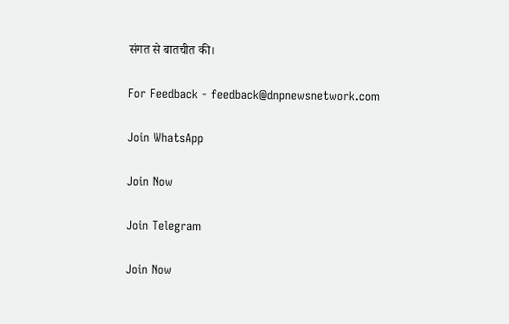संगत से बातचीत की।

For Feedback - feedback@dnpnewsnetwork.com

Join WhatsApp

Join Now

Join Telegram

Join Now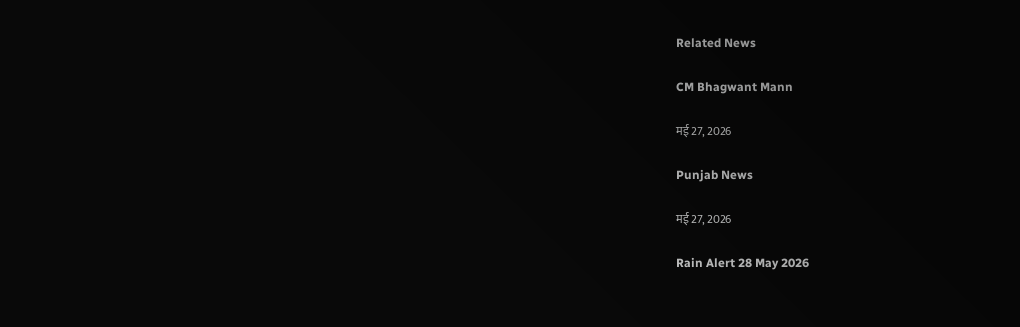Related News

CM Bhagwant Mann

मई 27, 2026

Punjab News

मई 27, 2026

Rain Alert 28 May 2026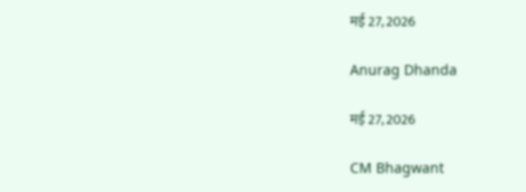मई 27, 2026

Anurag Dhanda

मई 27, 2026

CM Bhagwant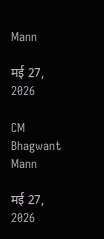Mann

मई 27, 2026

CM Bhagwant Mann

मई 27, 2026